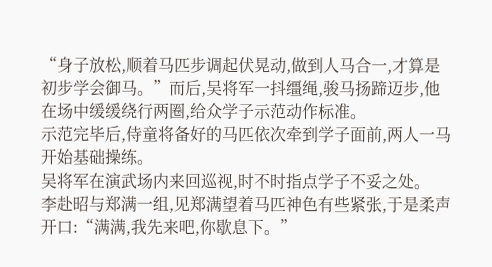“身子放松,顺着马匹步调起伏晃动,做到人马合一,才算是初步学会御马。”而后,吴将军一抖缰绳,骏马扬蹄迈步,他在场中缓缓绕行两圈,给众学子示范动作标准。
示范完毕后,侍童将备好的马匹依次牵到学子面前,两人一马开始基础操练。
吴将军在演武场内来回巡视,时不时指点学子不妥之处。
李赴昭与郑满一组,见郑满望着马匹神色有些紧张,于是柔声开口:“满满,我先来吧,你歇息下。”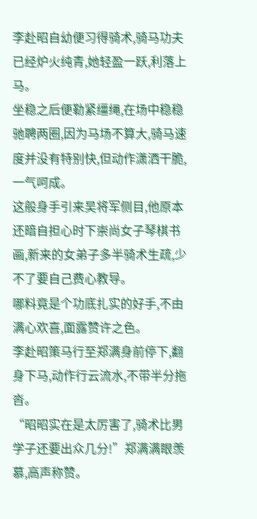李赴昭自幼便习得骑术,骑马功夫已经炉火纯青,她轻盈一跃,利落上马。
坐稳之后便勒紧缰绳,在场中稳稳驰聘两圈,因为马场不算大,骑马速度并没有特别快,但动作潇洒干脆,一气呵成。
这般身手引来吴将军侧目,他原本还暗自担心时下崇尚女子琴棋书画,新来的女弟子多半骑术生疏,少不了要自己费心教导。
哪料竟是个功底扎实的好手,不由满心欢喜,面露赞许之色。
李赴昭策马行至郑满身前停下,翻身下马,动作行云流水,不带半分拖沓。
“昭昭实在是太厉害了,骑术比男学子还要出众几分!”郑满满眼羡慕,高声称赞。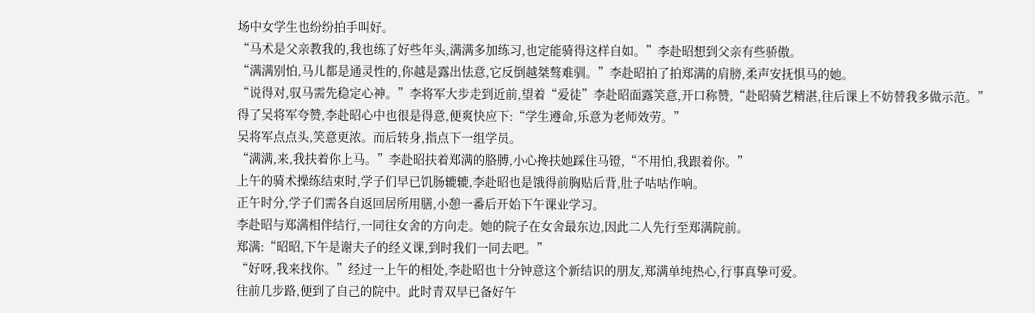场中女学生也纷纷拍手叫好。
“马术是父亲教我的,我也练了好些年头,满满多加练习,也定能骑得这样自如。”李赴昭想到父亲有些骄傲。
“满满别怕,马儿都是通灵性的,你越是露出怯意,它反倒越桀骜难驯。”李赴昭拍了拍郑满的肩膀,柔声安抚惧马的她。
“说得对,驭马需先稳定心神。”李将军大步走到近前,望着“爱徒”李赴昭面露笑意,开口称赞,“赴昭骑艺精湛,往后课上不妨替我多做示范。”
得了吴将军夸赞,李赴昭心中也很是得意,便爽快应下:“学生遵命,乐意为老师效劳。”
吴将军点点头,笑意更浓。而后转身,指点下一组学员。
“满满,来,我扶着你上马。”李赴昭扶着郑满的胳膊,小心搀扶她踩住马镫,“不用怕,我跟着你。”
上午的骑术操练结束时,学子们早已饥肠辘辘,李赴昭也是饿得前胸贴后背,肚子咕咕作响。
正午时分,学子们需各自返回居所用膳,小憩一番后开始下午课业学习。
李赴昭与郑满相伴结行,一同往女舍的方向走。她的院子在女舍最东边,因此二人先行至郑满院前。
郑满:“昭昭,下午是谢夫子的经义课,到时我们一同去吧。”
“好呀,我来找你。”经过一上午的相处,李赴昭也十分钟意这个新结识的朋友,郑满单纯热心,行事真挚可爱。
往前几步路,便到了自己的院中。此时青双早已备好午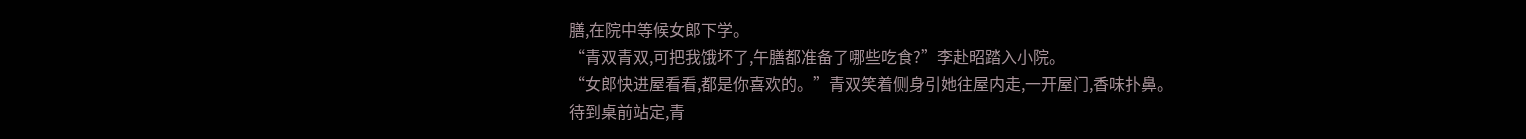膳,在院中等候女郎下学。
“青双青双,可把我饿坏了,午膳都准备了哪些吃食?”李赴昭踏入小院。
“女郎快进屋看看,都是你喜欢的。”青双笑着侧身引她往屋内走,一开屋门,香味扑鼻。
待到桌前站定,青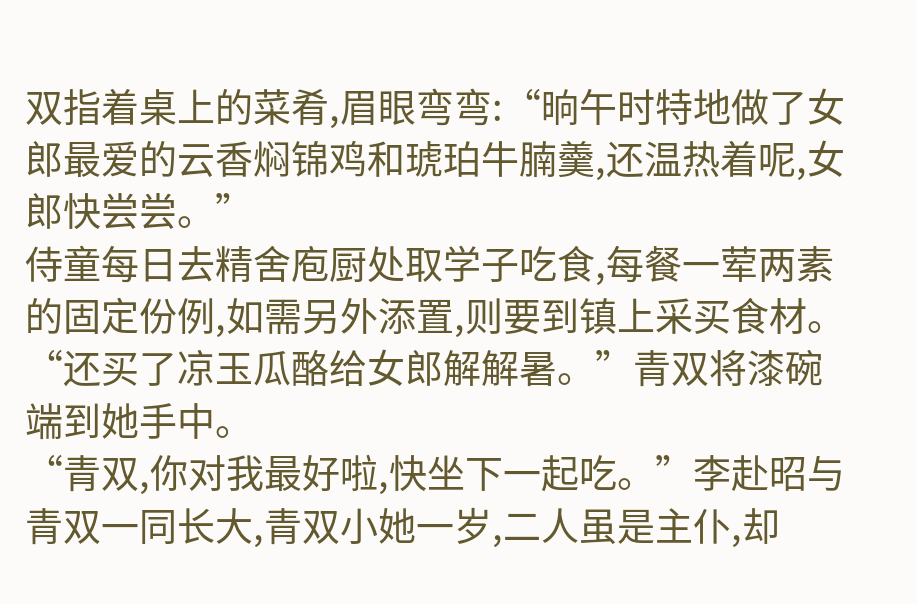双指着桌上的菜肴,眉眼弯弯:“晌午时特地做了女郎最爱的云香焖锦鸡和琥珀牛腩羹,还温热着呢,女郎快尝尝。”
侍童每日去精舍庖厨处取学子吃食,每餐一荤两素的固定份例,如需另外添置,则要到镇上采买食材。
“还买了凉玉瓜酪给女郎解解暑。”青双将漆碗端到她手中。
“青双,你对我最好啦,快坐下一起吃。”李赴昭与青双一同长大,青双小她一岁,二人虽是主仆,却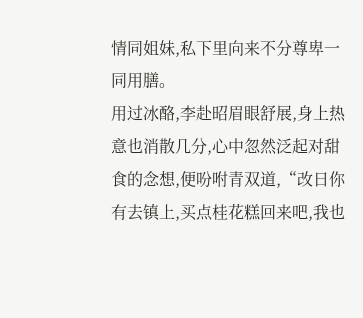情同姐妹,私下里向来不分尊卑一同用膳。
用过冰酪,李赴昭眉眼舒展,身上热意也消散几分,心中忽然泛起对甜食的念想,便吩咐青双道,“改日你有去镇上,买点桂花糕回来吧,我也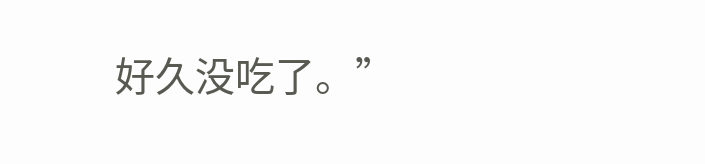好久没吃了。”